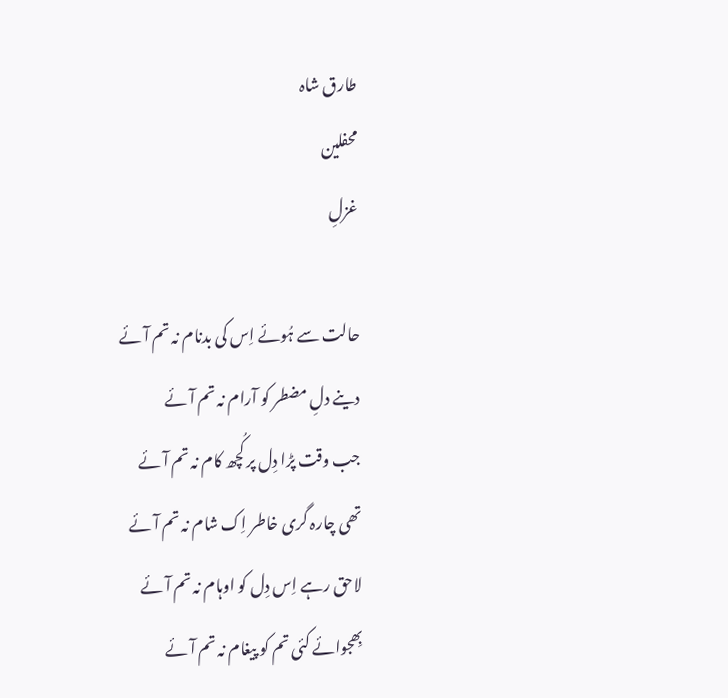طارق شاہ
محفلین
غزلِ

حالت سے ہُوئے اِس کی بدنام نہ تم آئے
دینے دلِ مضطر کو آرام نہ تم آئے
جب وقت پڑا دِل پر کُچھ کام نہ تم آئے
تھی چارہ گری خاطر اِک شام نہ تم آئے
لاحق رہے اِس دِل کو اوہام نہ تم آئے
بِھجوائے کئی تم کو پیغام نہ تم آئے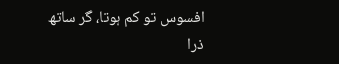افسوس تو کم ہوتا، گر ساتھ ذرا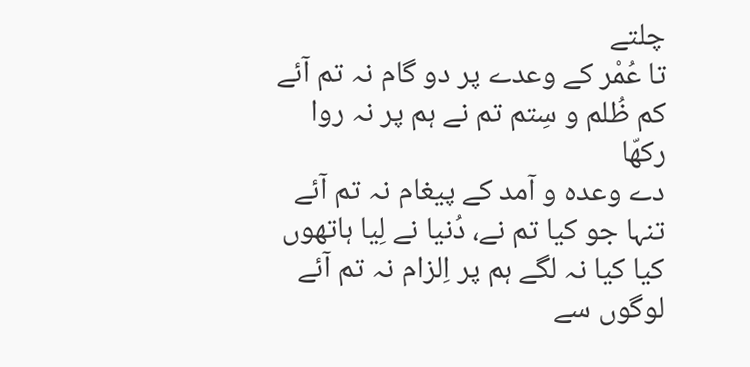چلتے
تا عُمْر کے وعدے پر دو گام نہ تم آئے
کم ظُلم و سِتم تم نے ہم پر نہ روا رکھّا
دے وعدہ و آمد کے پیغام نہ تم آئے
تنہا جو کیا تم نے، دُنیا نے لِیا ہاتھوں
کیا کیا نہ لگے ہم پر اِلزام نہ تم آئے
لوگوں سے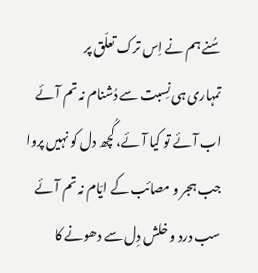سُنے ہم نے اِس ترک تعلّق پر
تمہاری ہی نِسبت سے دُشنام نہ تم آئے
اب آئے تو کیا آئے، کُچھ دل کو نہیں پروا
جب ہجر و مصائب کے ایّام نہ تم آئے
سب درد و خلش دِل سے دھونے کا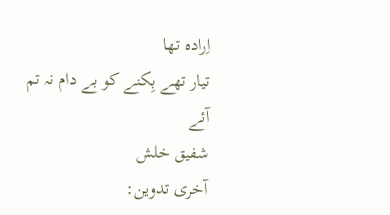اِرادہ تھا
تیار تھے بِکنے کو بے دام نہ تم آئے
شفیق خلش
آخری تدوین: